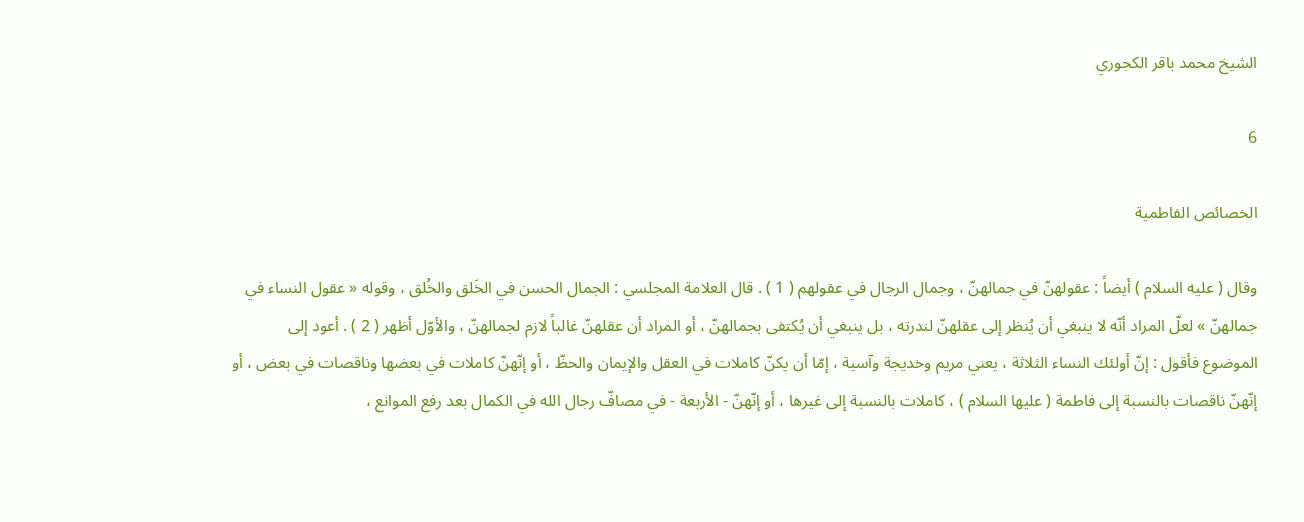الشيخ محمد باقر الكجوري

6

الخصائص الفاطمية

وقال ( عليه السلام ) أيضاً : عقولهنّ في جمالهنّ ، وجمال الرجال في عقولهم ( 1 ) . قال العلامة المجلسي : الجمال الحسن في الخَلق والخُلق ، وقوله « عقول النساء في جمالهنّ » لعلّ المراد أنّه لا ينبغي أن يُنظر إلى عقلهنّ لندرته ، بل ينبغي أن يُكتفى بجمالهنّ ، أو المراد أن عقلهنّ غالباً لازم لجمالهنّ ، والأوّل أظهر ( 2 ) . أعود إلى الموضوع فأقول : إنّ أولئك النساء الثلاثة ، يعني مريم وخديجة وآسية ، إمّا أن يكنّ كاملات في العقل والإيمان والحظّ ، أو إنّهنّ كاملات في بعضها وناقصات في بعض ، أو إنّهنّ ناقصات بالنسبة إلى فاطمة ( عليها السلام ) ، كاملات بالنسبة إلى غيرها ، أو إنّهنّ - الأربعة - في مصافّ رجال الله في الكمال بعد رفع الموانع ،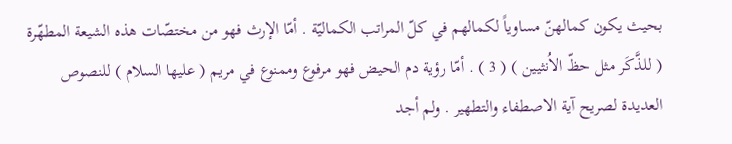بحيث يكون كمالهنّ مساوياً لكمالهم في كلّ المراتب الكماليّة . أمّا الإرث فهو من مختصّات هذه الشيعة المطهّرة ( للذَّكَر مثل حظّ الاُنثيين ) ( 3 ) . أمّا رؤية دم الحيض فهو مرفوع وممنوع في مريم ( عليها السلام ) للنصوص العديدة لصريح آية الاصطفاء والتطهير . ولم أجد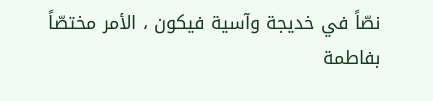نصّاً في خديجة وآسية فيكون ، الأمر مختصّاً بفاطمة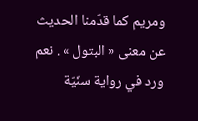ومريم كما قدّمنا الحديث عن معنى « البتول » . نعم ورد في رواية سنّيّة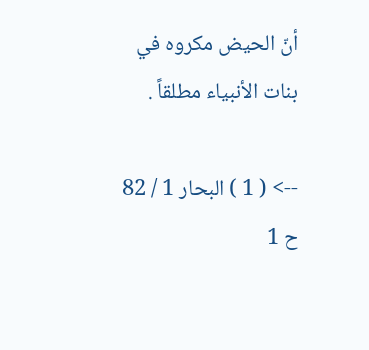أنّ الحيض مكروه في بنات الأنبياء مطلقاً .

--> ( 1 ) البحار 1 / 82 ح 1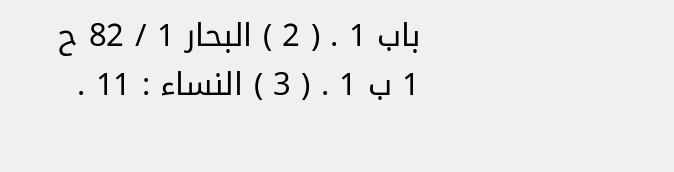باب 1 . ( 2 ) البحار 1 / 82 ح 1 ب 1 . ( 3 ) النساء : 11 .